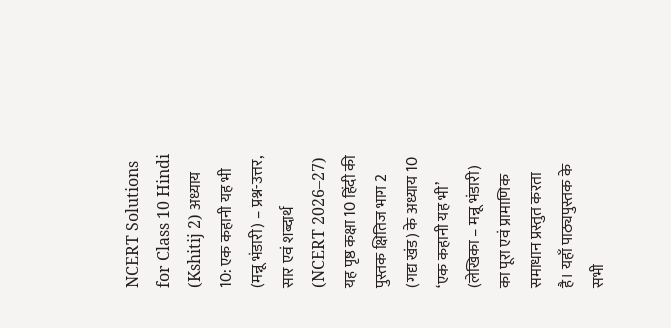NCERT Solutions for Class 10 Hindi (Kshitij 2) अध्याय 10: एक कहानी यह भी (मन्नू भंडारी) – प्रश्न-उत्तर, सार एवं शब्दार्थ (NCERT 2026–27)
यह पृष्ठ कक्षा 10 हिंदी की पुस्तक क्षितिज भाग 2 (गद्य खंड) के अध्याय 10 ‘एक कहानी यह भी’ (लेखिका – मन्नू भंडारी) का पूरा एवं प्रामाणिक समाधान प्रस्तुत करता है। यहाँ पाठ्यपुस्तक के सभी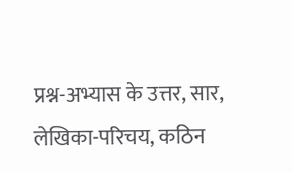प्रश्न-अभ्यास के उत्तर, सार, लेखिका-परिचय, कठिन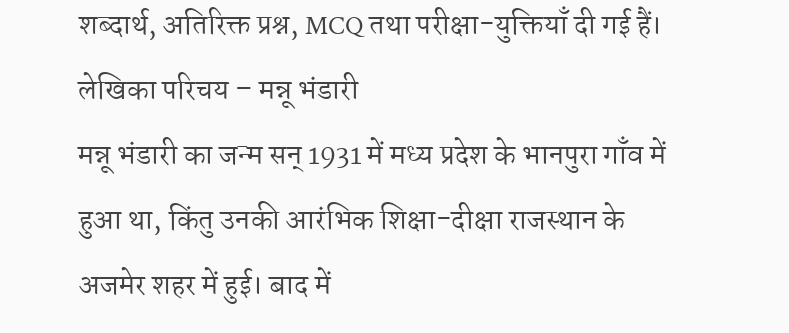शब्दार्थ, अतिरिक्त प्रश्न, MCQ तथा परीक्षा-युक्तियाँ दी गई हैं।
लेखिका परिचय – मन्नू भंडारी
मन्नू भंडारी का जन्म सन् 1931 में मध्य प्रदेश के भानपुरा गाँव में हुआ था, किंतु उनकी आरंभिक शिक्षा-दीक्षा राजस्थान के अजमेर शहर में हुई। बाद में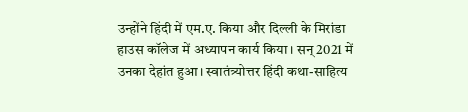उन्होंने हिंदी में एम.ए. किया और दिल्ली के मिरांडा हाउस कॉलेज में अध्यापन कार्य किया। सन् 2021 में उनका देहांत हुआ। स्वातंत्र्योत्तर हिंदी कथा-साहित्य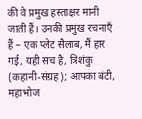की वे प्रमुख हस्ताक्षर मानी जाती हैं। उनकी प्रमुख रचनाएँ हैं – एक प्लेट सैलाब, मैं हार गई, यही सच है, त्रिशंकु (कहानी-संग्रह); आपका बंटी, महाभोज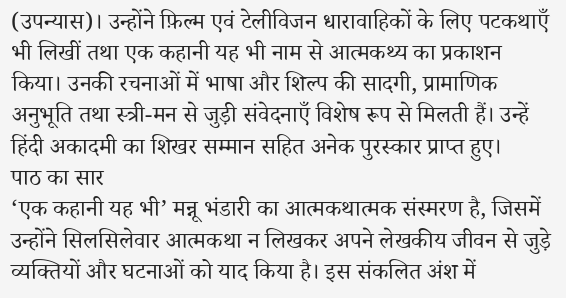(उपन्यास)। उन्होंने फ़िल्म एवं टेलीविजन धारावाहिकों के लिए पटकथाएँ भी लिखीं तथा एक कहानी यह भी नाम से आत्मकथ्य का प्रकाशन किया। उनकी रचनाओं में भाषा और शिल्प की सादगी, प्रामाणिक अनुभूति तथा स्त्री-मन से जुड़ी संवेदनाएँ विशेष रूप से मिलती हैं। उन्हें हिंदी अकादमी का शिखर सम्मान सहित अनेक पुरस्कार प्राप्त हुए।
पाठ का सार
‘एक कहानी यह भी’ मन्नू भंडारी का आत्मकथात्मक संस्मरण है, जिसमें उन्होंने सिलसिलेवार आत्मकथा न लिखकर अपने लेखकीय जीवन से जुड़े व्यक्तियों और घटनाओं को याद किया है। इस संकलित अंश में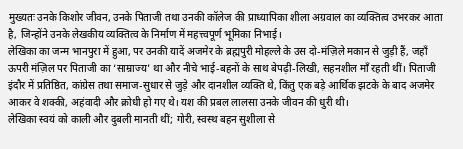मुख्यतः उनके किशोर जीवन, उनके पिताजी तथा उनकी कॉलेज की प्राध्यापिका शीला अग्रवाल का व्यक्तित्व उभरकर आता है, जिन्होंने उनके लेखकीय व्यक्तित्व के निर्माण में महत्त्वपूर्ण भूमिका निभाई।
लेखिका का जन्म भानपुरा में हुआ, पर उनकी यादें अजमेर के ब्रह्मपुरी मोहल्ले के उस दो-मंज़िले मकान से जुड़ी हैं, जहाँ ऊपरी मंज़िल पर पिताजी का ‘साम्राज्य’ था और नीचे भाई-बहनों के साथ बेपढ़ी-लिखी, सहनशील माँ रहती थीं। पिताजी इंदौर में प्रतिष्ठित, कांग्रेस तथा समाज-सुधार से जुड़े और दानशील व्यक्ति थे, किंतु एक बड़े आर्थिक झटके के बाद अजमेर आकर वे शक्की, अहंवादी और क्रोधी हो गए थे। यश की प्रबल लालसा उनके जीवन की धुरी थी।
लेखिका स्वयं को काली और दुबली मानती थीं; गोरी, स्वस्थ बहन सुशीला से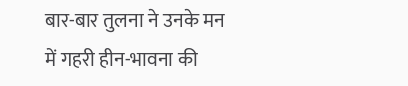बार-बार तुलना ने उनके मन में गहरी हीन-भावना की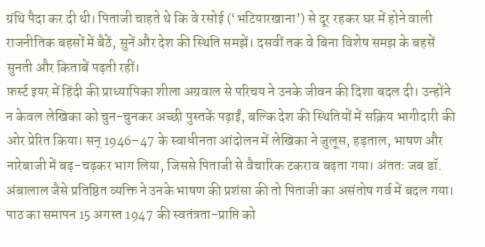ग्रंथि पैदा कर दी थी। पिताजी चाहते थे कि वे रसोई (‘भटियारखाना’) से दूर रहकर घर में होने वाली राजनीतिक बहसों में बैठें, सुनें और देश की स्थिति समझें। दसवीं तक वे बिना विशेष समझ के बहसें सुनती और किताबें पढ़ती रहीं।
फ़र्स्ट इयर में हिंदी की प्राध्यापिका शीला अग्रवाल से परिचय ने उनके जीवन की दिशा बदल दी। उन्होंने न केवल लेखिका को चुन-चुनकर अच्छी पुस्तकें पढ़ाईं, बल्कि देश की स्थितियों में सक्रिय भागीदारी की ओर प्रेरित किया। सन् 1946–47 के स्वाधीनता आंदोलन में लेखिका ने जुलूस, हड़ताल, भाषण और नारेबाजी में बढ़-चढ़कर भाग लिया, जिससे पिताजी से वैचारिक टकराव बढ़ता गया। अंततः जब डॉ. अंबालाल जैसे प्रतिष्ठित व्यक्ति ने उनके भाषण की प्रशंसा की तो पिताजी का असंतोष गर्व में बदल गया। पाठ का समापन 15 अगस्त 1947 की स्वतंत्रता-प्राप्ति को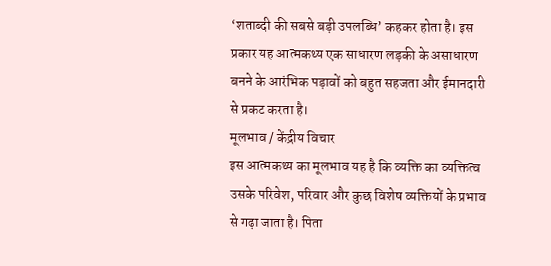‘शताब्दी की सबसे बड़ी उपलब्धि’ कहकर होता है। इस प्रकार यह आत्मकथ्य एक साधारण लड़की के असाधारण बनने के आरंभिक पड़ावों को बहुत सहजता और ईमानदारी से प्रकट करता है।
मूलभाव / केंद्रीय विचार
इस आत्मकथ्य का मूलभाव यह है कि व्यक्ति का व्यक्तित्व उसके परिवेश, परिवार और कुछ विशेष व्यक्तियों के प्रभाव से गढ़ा जाता है। पिता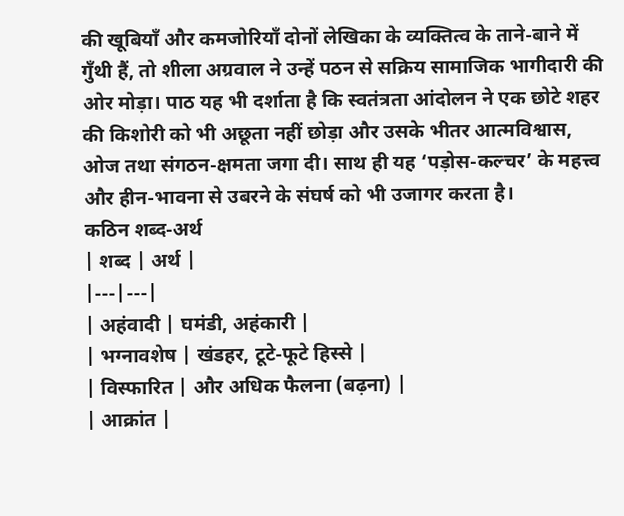की खूबियाँ और कमजोरियाँ दोनों लेखिका के व्यक्तित्व के ताने-बाने में गुँथी हैं, तो शीला अग्रवाल ने उन्हें पठन से सक्रिय सामाजिक भागीदारी की ओर मोड़ा। पाठ यह भी दर्शाता है कि स्वतंत्रता आंदोलन ने एक छोटे शहर की किशोरी को भी अछूता नहीं छोड़ा और उसके भीतर आत्मविश्वास, ओज तथा संगठन-क्षमता जगा दी। साथ ही यह ‘पड़ोस-कल्चर’ के महत्त्व और हीन-भावना से उबरने के संघर्ष को भी उजागर करता है।
कठिन शब्द-अर्थ
| शब्द | अर्थ |
|---|---|
| अहंवादी | घमंडी, अहंकारी |
| भग्नावशेष | खंडहर, टूटे-फूटे हिस्से |
| विस्फारित | और अधिक फैलना (बढ़ना) |
| आक्रांत |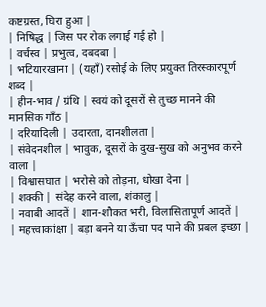कष्टग्रस्त, घिरा हुआ |
| निषिद्ध | जिस पर रोक लगाई गई हो |
| वर्चस्व | प्रभुत्व, दबदबा |
| भटियारखाना | (यहाँ) रसोई के लिए प्रयुक्त तिरस्कारपूर्ण शब्द |
| हीन-भाव / ग्रंथि | स्वयं को दूसरों से तुच्छ मानने की मानसिक गाँठ |
| दरियादिली | उदारता, दानशीलता |
| संवेदनशील | भावुक, दूसरों के दुख-सुख को अनुभव करने वाला |
| विश्वासघात | भरोसे को तोड़ना, धोखा देना |
| शक्की | संदेह करने वाला, शंकालु |
| नवाबी आदतें | शान-शौकत भरी, विलासितापूर्ण आदतें |
| महत्त्वाकांक्षा | बड़ा बनने या ऊँचा पद पाने की प्रबल इच्छा |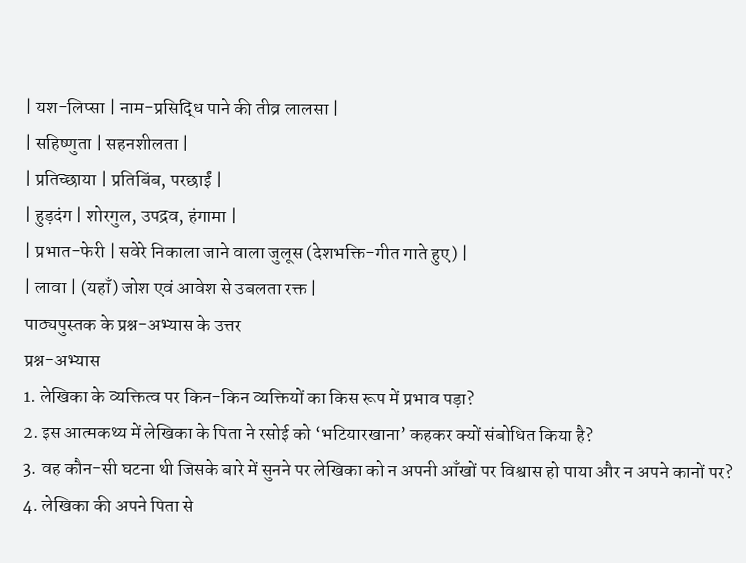| यश-लिप्सा | नाम-प्रसिद्धि पाने की तीव्र लालसा |
| सहिष्णुता | सहनशीलता |
| प्रतिच्छाया | प्रतिबिंब, परछाईं |
| हुड़दंग | शोरगुल, उपद्रव, हंगामा |
| प्रभात-फेरी | सवेरे निकाला जाने वाला जुलूस (देशभक्ति-गीत गाते हुए) |
| लावा | (यहाँ) जोश एवं आवेश से उबलता रक्त |
पाठ्यपुस्तक के प्रश्न-अभ्यास के उत्तर
प्रश्न-अभ्यास
1. लेखिका के व्यक्तित्व पर किन-किन व्यक्तियों का किस रूप में प्रभाव पड़ा?
2. इस आत्मकथ्य में लेखिका के पिता ने रसोई को ‘भटियारखाना’ कहकर क्यों संबोधित किया है?
3. वह कौन-सी घटना थी जिसके बारे में सुनने पर लेखिका को न अपनी आँखों पर विश्वास हो पाया और न अपने कानों पर?
4. लेखिका की अपने पिता से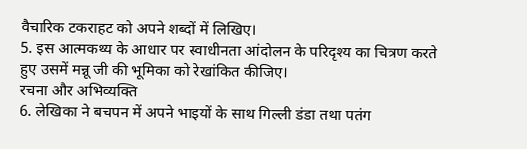वैचारिक टकराहट को अपने शब्दों में लिखिए।
5. इस आत्मकथ्य के आधार पर स्वाधीनता आंदोलन के परिदृश्य का चित्रण करते हुए उसमें मन्नू जी की भूमिका को रेखांकित कीजिए।
रचना और अभिव्यक्ति
6. लेखिका ने बचपन में अपने भाइयों के साथ गिल्ली डंडा तथा पतंग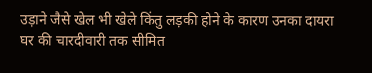उड़ाने जैसे खेल भी खेले किंतु लड़की होने के कारण उनका दायरा घर की चारदीवारी तक सीमित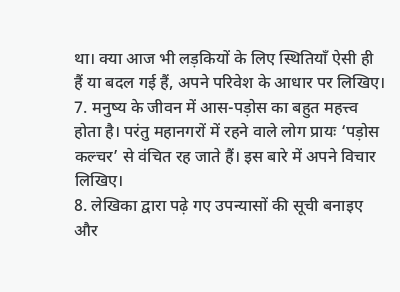था। क्या आज भी लड़कियों के लिए स्थितियाँ ऐसी ही हैं या बदल गई हैं, अपने परिवेश के आधार पर लिखिए।
7. मनुष्य के जीवन में आस-पड़ोस का बहुत महत्त्व होता है। परंतु महानगरों में रहने वाले लोग प्रायः ‘पड़ोस कल्चर’ से वंचित रह जाते हैं। इस बारे में अपने विचार लिखिए।
8. लेखिका द्वारा पढ़े गए उपन्यासों की सूची बनाइए और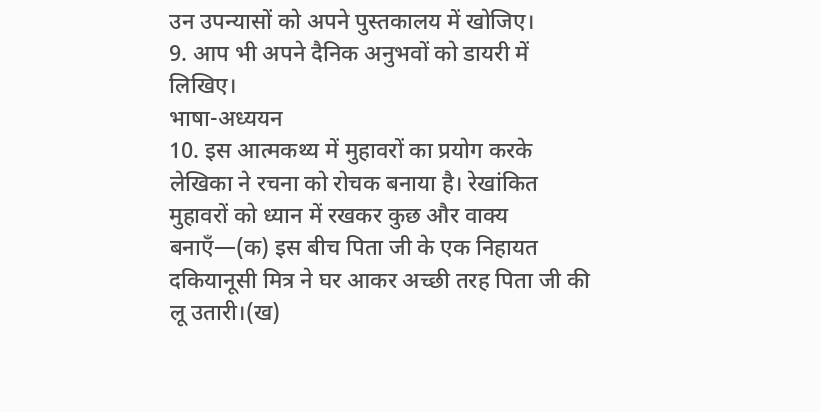उन उपन्यासों को अपने पुस्तकालय में खोजिए।
9. आप भी अपने दैनिक अनुभवों को डायरी में लिखिए।
भाषा-अध्ययन
10. इस आत्मकथ्य में मुहावरों का प्रयोग करके लेखिका ने रचना को रोचक बनाया है। रेखांकित मुहावरों को ध्यान में रखकर कुछ और वाक्य बनाएँ—(क) इस बीच पिता जी के एक निहायत दकियानूसी मित्र ने घर आकर अच्छी तरह पिता जी की लू उतारी।(ख)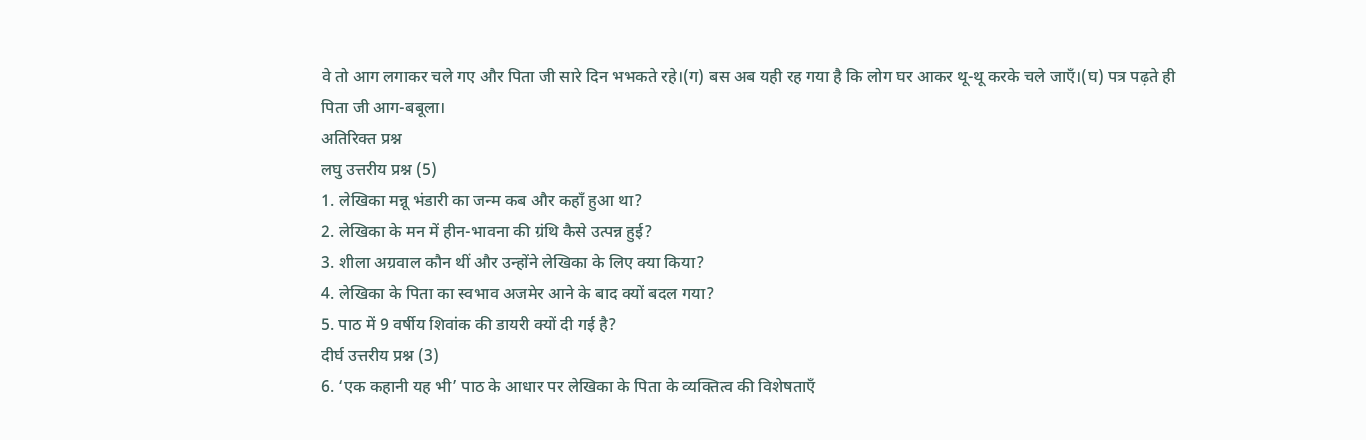वे तो आग लगाकर चले गए और पिता जी सारे दिन भभकते रहे।(ग) बस अब यही रह गया है कि लोग घर आकर थू-थू करके चले जाएँ।(घ) पत्र पढ़ते ही पिता जी आग-बबूला।
अतिरिक्त प्रश्न
लघु उत्तरीय प्रश्न (5)
1. लेखिका मन्नू भंडारी का जन्म कब और कहाँ हुआ था?
2. लेखिका के मन में हीन-भावना की ग्रंथि कैसे उत्पन्न हुई?
3. शीला अग्रवाल कौन थीं और उन्होंने लेखिका के लिए क्या किया?
4. लेखिका के पिता का स्वभाव अजमेर आने के बाद क्यों बदल गया?
5. पाठ में 9 वर्षीय शिवांक की डायरी क्यों दी गई है?
दीर्घ उत्तरीय प्रश्न (3)
6. ‘एक कहानी यह भी’ पाठ के आधार पर लेखिका के पिता के व्यक्तित्व की विशेषताएँ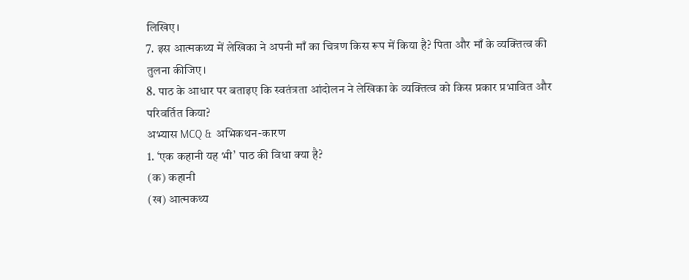लिखिए।
7. इस आत्मकथ्य में लेखिका ने अपनी माँ का चित्रण किस रूप में किया है? पिता और माँ के व्यक्तित्व की तुलना कीजिए।
8. पाठ के आधार पर बताइए कि स्वतंत्रता आंदोलन ने लेखिका के व्यक्तित्व को किस प्रकार प्रभावित और परिवर्तित किया?
अभ्यास MCQ & अभिकथन-कारण
1. ‘एक कहानी यह भी’ पाठ की विधा क्या है?
(क) कहानी
(ख) आत्मकथ्य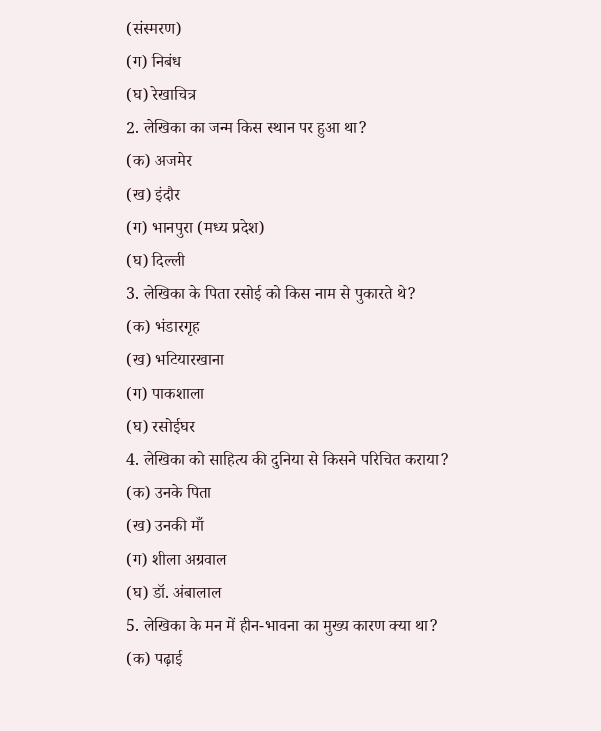(संस्मरण)
(ग) निबंध
(घ) रेखाचित्र
2. लेखिका का जन्म किस स्थान पर हुआ था?
(क) अजमेर
(ख) इंदौर
(ग) भानपुरा (मध्य प्रदेश)
(घ) दिल्ली
3. लेखिका के पिता रसोई को किस नाम से पुकारते थे?
(क) भंडारगृह
(ख) भटियारखाना
(ग) पाकशाला
(घ) रसोईघर
4. लेखिका को साहित्य की दुनिया से किसने परिचित कराया?
(क) उनके पिता
(ख) उनकी माँ
(ग) शीला अग्रवाल
(घ) डॉ. अंबालाल
5. लेखिका के मन में हीन-भावना का मुख्य कारण क्या था?
(क) पढ़ाई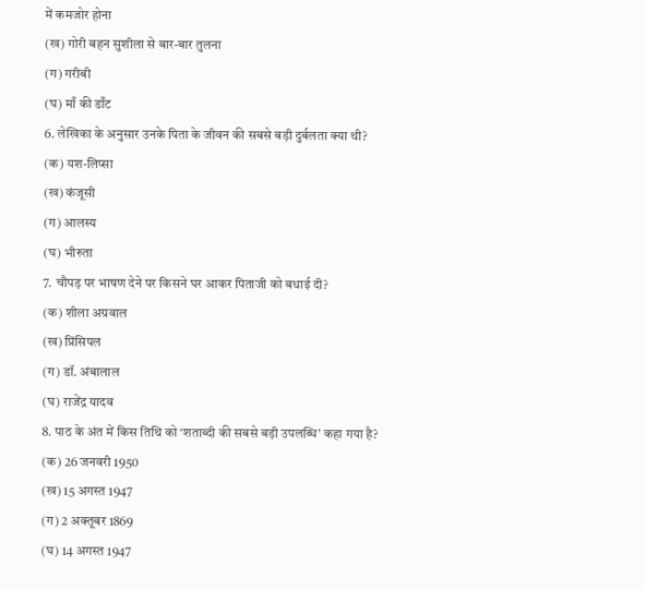में कमजोर होना
(ख) गोरी बहन सुशीला से बार-बार तुलना
(ग) गरीबी
(घ) माँ की डाँट
6. लेखिका के अनुसार उनके पिता के जीवन की सबसे बड़ी दुर्बलता क्या थी?
(क) यश-लिप्सा
(ख) कंजूसी
(ग) आलस्य
(घ) भीरुता
7. चौपड़ पर भाषण देने पर किसने घर आकर पिताजी को बधाई दी?
(क) शीला अग्रवाल
(ख) प्रिंसिपल
(ग) डॉ. अंबालाल
(घ) राजेंद्र यादव
8. पाठ के अंत में किस तिथि को ‘शताब्दी की सबसे बड़ी उपलब्धि’ कहा गया है?
(क) 26 जनवरी 1950
(ख) 15 अगस्त 1947
(ग) 2 अक्तूबर 1869
(घ) 14 अगस्त 1947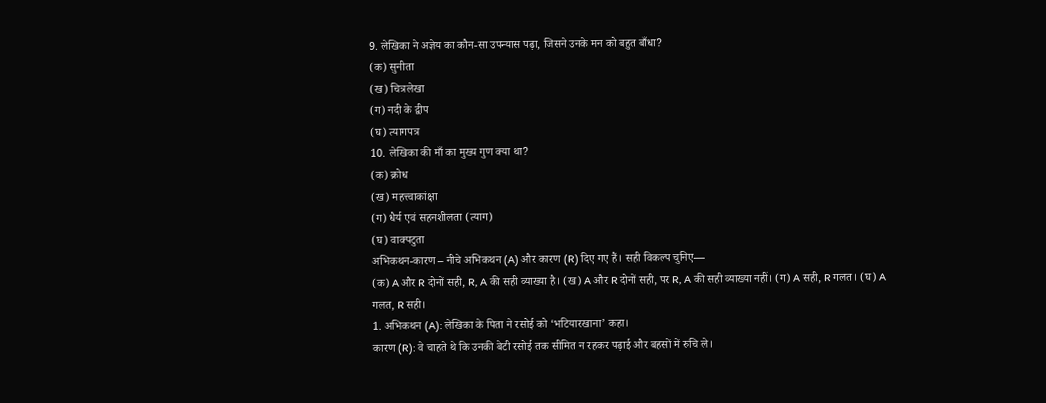9. लेखिका ने अज्ञेय का कौन-सा उपन्यास पढ़ा, जिसने उनके मन को बहुत बाँधा?
(क) सुनीता
(ख) चित्रलेखा
(ग) नदी के द्वीप
(घ) त्यागपत्र
10. लेखिका की माँ का मुख्य गुण क्या था?
(क) क्रोध
(ख) महत्त्वाकांक्षा
(ग) धैर्य एवं सहनशीलता (त्याग)
(घ) वाक्पटुता
अभिकथन-कारण – नीचे अभिकथन (A) और कारण (R) दिए गए हैं। सही विकल्प चुनिए—
(क) A और R दोनों सही, R, A की सही व्याख्या है। (ख) A और R दोनों सही, पर R, A की सही व्याख्या नहीं। (ग) A सही, R गलत। (घ) A गलत, R सही।
1. अभिकथन (A): लेखिका के पिता ने रसोई को ‘भटियारखाना’ कहा।
कारण (R): वे चाहते थे कि उनकी बेटी रसोई तक सीमित न रहकर पढ़ाई और बहसों में रुचि ले।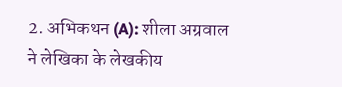2. अभिकथन (A): शीला अग्रवाल ने लेखिका के लेखकीय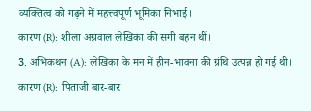व्यक्तित्व को गढ़ने में महत्त्वपूर्ण भूमिका निभाई।
कारण (R): शीला अग्रवाल लेखिका की सगी बहन थीं।
3. अभिकथन (A): लेखिका के मन में हीन-भावना की ग्रंथि उत्पन्न हो गई थी।
कारण (R): पिताजी बार-बार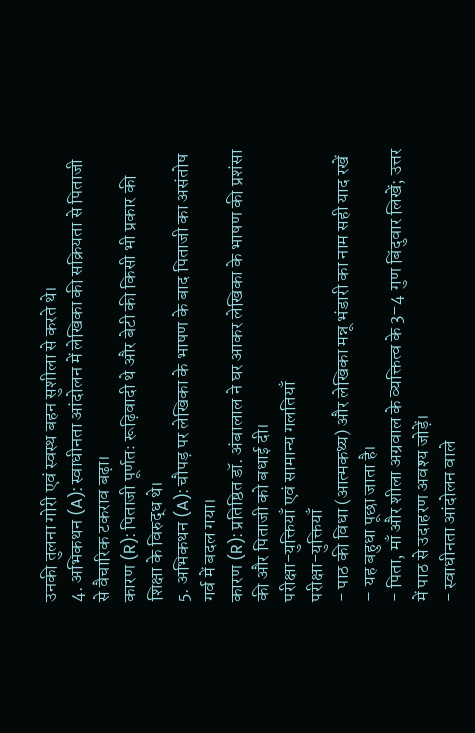उनकी तुलना गोरी एवं स्वस्थ बहन सुशीला से करते थे।
4. अभिकथन (A): स्वाधीनता आंदोलन में लेखिका की सक्रियता से पिताजी से वैचारिक टकराव बढ़ा।
कारण (R): पिताजी पूर्णतः रूढ़िवादी थे और बेटी की किसी भी प्रकार की शिक्षा के विरुद्ध थे।
5. अभिकथन (A): चौपड़ पर लेखिका के भाषण के बाद पिताजी का असंतोष गर्व में बदल गया।
कारण (R): प्रतिष्ठित डॉ. अंबालाल ने घर आकर लेखिका के भाषण की प्रशंसा की और पिताजी को बधाई दी।
परीक्षा-युक्तियाँ एवं सामान्य गलतियाँ
परीक्षा-युक्तियाँ
- पाठ की विधा (आत्मकथ्य) और लेखिका मन्नू भंडारी का नाम सही याद रखें – यह बहुधा पूछा जाता है।
- पिता, माँ और शीला अग्रवाल के व्यक्तित्व के 3–4 गुण बिंदुवार लिखें; उत्तर में पाठ से उदाहरण अवश्य जोड़ें।
- स्वाधीनता आंदोलन वाले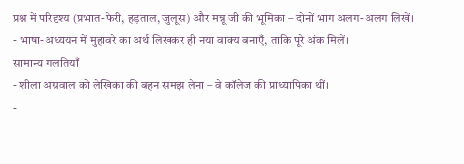प्रश्न में परिदृश्य (प्रभात-फेरी, हड़ताल, जुलूस) और मन्नू जी की भूमिका – दोनों भाग अलग-अलग लिखें।
- भाषा-अध्ययन में मुहावरे का अर्थ लिखकर ही नया वाक्य बनाएँ, ताकि पूरे अंक मिलें।
सामान्य गलतियाँ
- शीला अग्रवाल को लेखिका की बहन समझ लेना – वे कॉलेज की प्राध्यापिका थीं।
-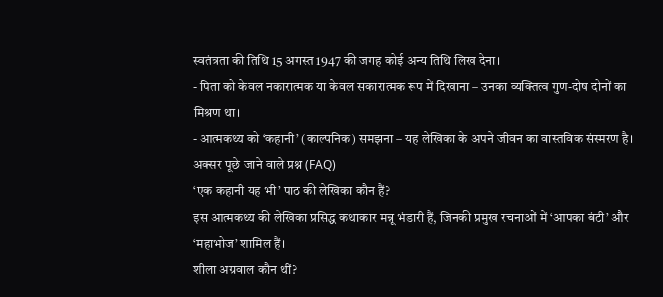स्वतंत्रता की तिथि 15 अगस्त 1947 की जगह कोई अन्य तिथि लिख देना।
- पिता को केवल नकारात्मक या केवल सकारात्मक रूप में दिखाना – उनका व्यक्तित्व गुण-दोष दोनों का मिश्रण था।
- आत्मकथ्य को ‘कहानी’ (काल्पनिक) समझना – यह लेखिका के अपने जीवन का वास्तविक संस्मरण है।
अक्सर पूछे जाने वाले प्रश्न (FAQ)
‘एक कहानी यह भी’ पाठ की लेखिका कौन हैं?
इस आत्मकथ्य की लेखिका प्रसिद्ध कथाकार मन्नू भंडारी हैं, जिनकी प्रमुख रचनाओं में ‘आपका बंटी’ और ‘महाभोज’ शामिल हैं।
शीला अग्रवाल कौन थीं?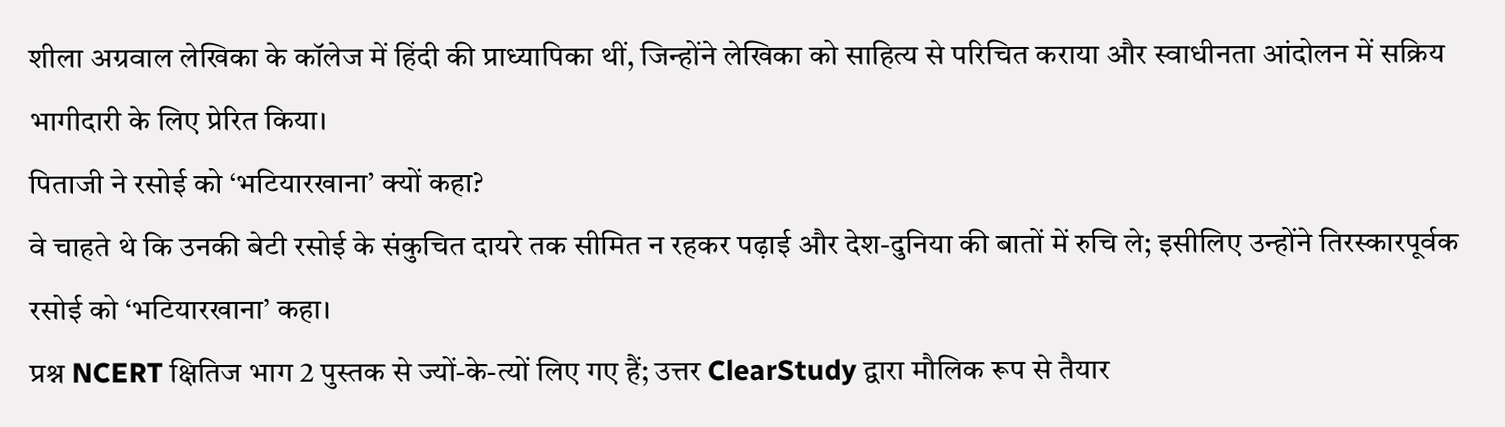शीला अग्रवाल लेखिका के कॉलेज में हिंदी की प्राध्यापिका थीं, जिन्होंने लेखिका को साहित्य से परिचित कराया और स्वाधीनता आंदोलन में सक्रिय भागीदारी के लिए प्रेरित किया।
पिताजी ने रसोई को ‘भटियारखाना’ क्यों कहा?
वे चाहते थे कि उनकी बेटी रसोई के संकुचित दायरे तक सीमित न रहकर पढ़ाई और देश-दुनिया की बातों में रुचि ले; इसीलिए उन्होंने तिरस्कारपूर्वक रसोई को ‘भटियारखाना’ कहा।
प्रश्न NCERT क्षितिज भाग 2 पुस्तक से ज्यों-के-त्यों लिए गए हैं; उत्तर ClearStudy द्वारा मौलिक रूप से तैयार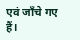एवं जाँचे गए हैं।